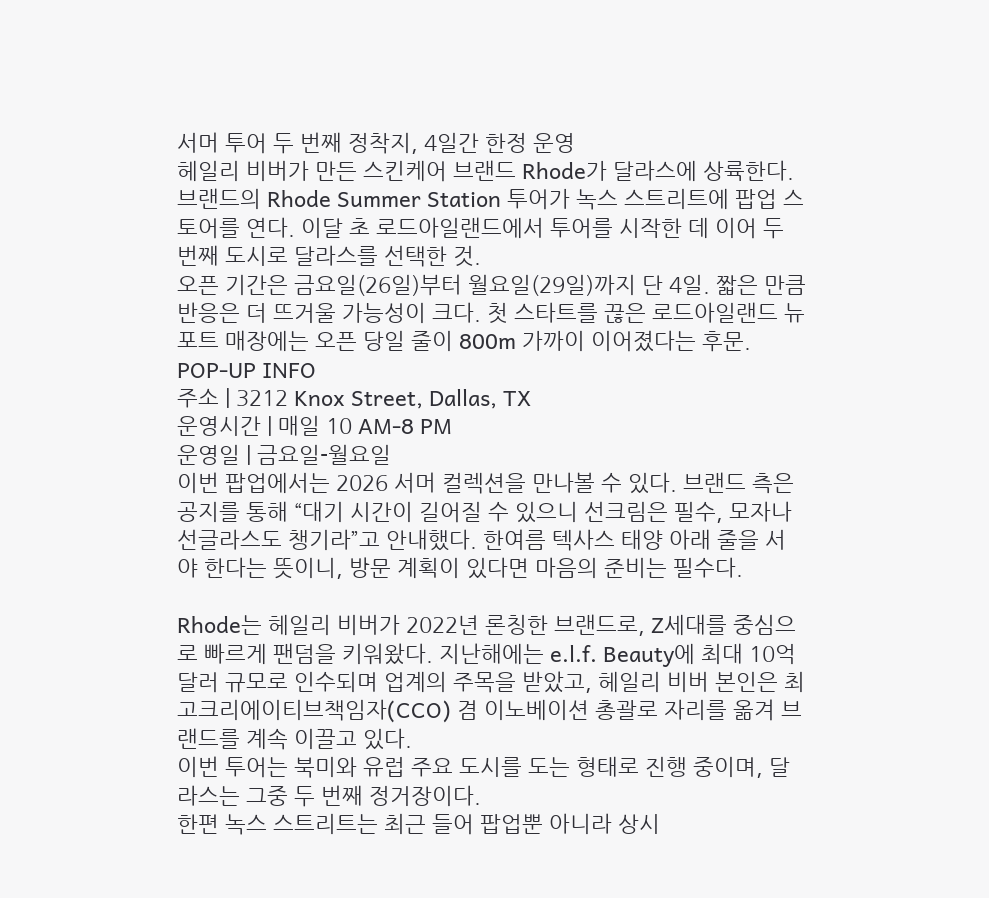서머 투어 두 번째 정착지, 4일간 한정 운영
헤일리 비버가 만든 스킨케어 브랜드 Rhode가 달라스에 상륙한다. 브랜드의 Rhode Summer Station 투어가 녹스 스트리트에 팝업 스토어를 연다. 이달 초 로드아일랜드에서 투어를 시작한 데 이어 두 번째 도시로 달라스를 선택한 것.
오픈 기간은 금요일(26일)부터 월요일(29일)까지 단 4일. 짧은 만큼 반응은 더 뜨거울 가능성이 크다. 첫 스타트를 끊은 로드아일랜드 뉴포트 매장에는 오픈 당일 줄이 800m 가까이 이어졌다는 후문.
POP-UP INFO
주소 | 3212 Knox Street, Dallas, TX
운영시간 | 매일 10 AM-8 PM
운영일 | 금요일-월요일
이번 팝업에서는 2026 서머 컬렉션을 만나볼 수 있다. 브랜드 측은 공지를 통해 “대기 시간이 길어질 수 있으니 선크림은 필수, 모자나 선글라스도 챙기라”고 안내했다. 한여름 텍사스 태양 아래 줄을 서야 한다는 뜻이니, 방문 계획이 있다면 마음의 준비는 필수다.

Rhode는 헤일리 비버가 2022년 론칭한 브랜드로, Z세대를 중심으로 빠르게 팬덤을 키워왔다. 지난해에는 e.l.f. Beauty에 최대 10억 달러 규모로 인수되며 업계의 주목을 받았고, 헤일리 비버 본인은 최고크리에이티브책임자(CCO) 겸 이노베이션 총괄로 자리를 옮겨 브랜드를 계속 이끌고 있다.
이번 투어는 북미와 유럽 주요 도시를 도는 형태로 진행 중이며, 달라스는 그중 두 번째 정거장이다.
한편 녹스 스트리트는 최근 들어 팝업뿐 아니라 상시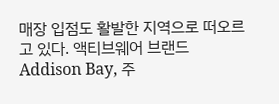매장 입점도 활발한 지역으로 떠오르고 있다. 액티브웨어 브랜드 Addison Bay, 주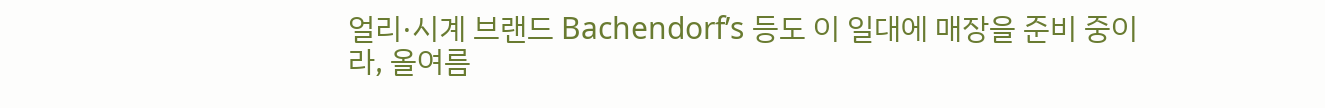얼리·시계 브랜드 Bachendorf’s 등도 이 일대에 매장을 준비 중이라, 올여름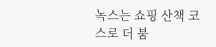녹스는 쇼핑 산책 코스로 더 붐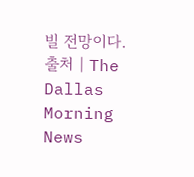빌 전망이다.
출처 | The Dallas Morning News